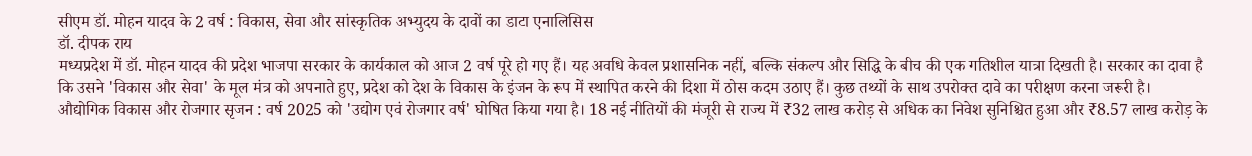सीएम डॉ. मोहन यादव के 2 वर्ष : विकास, सेवा और सांस्कृतिक अभ्युदय के दावों का डाटा एनालिसिस
डॉ. दीपक राय
मध्यप्रदेश में डॉ. मोहन यादव की प्रदेश भाजपा सरकार के कार्यकाल को आज 2 वर्ष पूरे हो गए हैं। यह अवधि केवल प्रशासनिक नहीं, बल्कि संकल्प और सिद्धि के बीच की एक गतिशील यात्रा दिखती है। सरकार का दावा है कि उसने 'विकास और सेवा' के मूल मंत्र को अपनाते हुए, प्रदेश को देश के विकास के इंजन के रूप में स्थापित करने की दिशा में ठोस कदम उठाए हैं। कुछ तथ्यों के साथ उपरोक्त दावे का परीक्षण करना जरूरी है।
औद्योगिक विकास और रोजगार सृजन : वर्ष 2025 को 'उद्योग एवं रोजगार वर्ष' घोषित किया गया है। 18 नई नीतियों की मंजूरी से राज्य में ₹32 लाख करोड़ से अधिक का निवेश सुनिश्चित हुआ और ₹8.57 लाख करोड़ के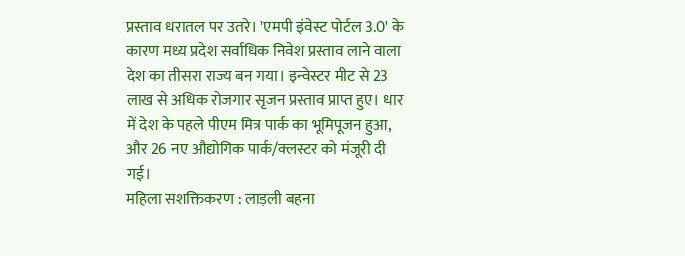प्रस्ताव धरातल पर उतरे। 'एमपी इंवेस्ट पोर्टल 3.0' के कारण मध्य प्रदेश सर्वाधिक निवेश प्रस्ताव लाने वाला देश का तीसरा राज्य बन गया। इन्वेस्टर मीट से 23 लाख से अधिक रोजगार सृजन प्रस्ताव प्राप्त हुए। धार में देश के पहले पीएम मित्र पार्क का भूमिपूजन हुआ, और 26 नए औद्योगिक पार्क/क्लस्टर को मंजूरी दी गई।
महिला सशक्तिकरण : लाड़ली बहना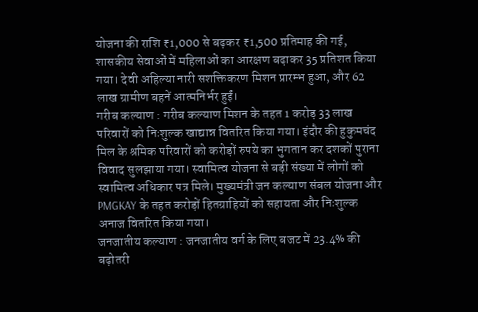योजना की राशि ₹1,000 से बढ़कर ₹1,500 प्रतिमाह की गई, शासकीय सेवाओं में महिलाओं का आरक्षण बढ़ाकर 35 प्रतिशत किया गया। देवी अहिल्या नारी सशक्तिकरण मिशन प्रारम्भ हुआ, और 62 लाख ग्रामीण बहनें आत्मनिर्भर हुईं।
गरीब कल्याण : गरीब कल्याण मिशन के तहत 1 करोड़ 33 लाख परिवारों को निःशुल्क खाद्यान्न वितरित किया गया। इंदौर की हुकुमचंद मिल के श्रमिक परिवारों को करोड़ों रुपये का भुगतान कर दशकों पुराना विवाद सुलझाया गया। स्वामित्व योजना से बड़ी संख्या में लोगों को स्वामित्व अधिकार पत्र मिले। मुख्यमंत्री जन कल्याण संबल योजना और PMGKAY के तहत करोड़ों हितग्राहियों को सहायता और निःशुल्क अनाज वितरित किया गया।
जनजातीय कल्याण : जनजातीय वर्ग के लिए बजट में 23.4% की बढ़ोतरी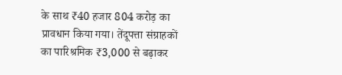के साथ ₹40 हजार 804 करोड़ का प्रावधान किया गया। तेंदूपत्ता संग्राहकों का पारिश्रमिक ₹3,000 से बढ़ाकर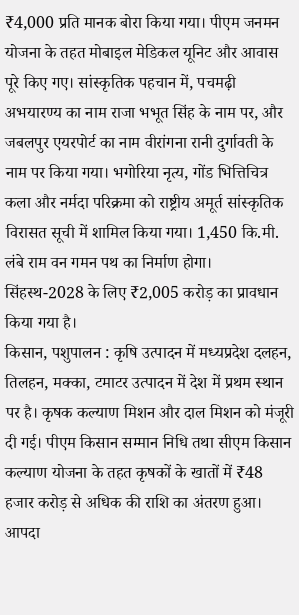₹4,000 प्रति मानक बोरा किया गया। पीएम जनमन योजना के तहत मोबाइल मेडिकल यूनिट और आवास पूरे किए गए। सांस्कृतिक पहचान में, पचमढ़ी अभयारण्य का नाम राजा भभूत सिंह के नाम पर, और जबलपुर एयरपोर्ट का नाम वीरांगना रानी दुर्गावती के नाम पर किया गया। भगोरिया नृत्य, गोंड भित्तिचित्र कला और नर्मदा परिक्रमा को राष्ट्रीय अमूर्त सांस्कृतिक विरासत सूची में शामिल किया गया। 1,450 कि.मी. लंबे राम वन गमन पथ का निर्माण होगा। सिंहस्थ-2028 के लिए ₹2,005 करोड़ का प्रावधान किया गया है।
किसान, पशुपालन : कृषि उत्पादन में मध्यप्रदेश दलहन, तिलहन, मक्का, टमाटर उत्पादन में देश में प्रथम स्थान पर है। कृषक कल्याण मिशन और दाल मिशन को मंजूरी दी गई। पीएम किसान सम्मान निधि तथा सीएम किसान कल्याण योजना के तहत कृषकों के खातों में ₹48 हजार करोड़ से अधिक की राशि का अंतरण हुआ। आपदा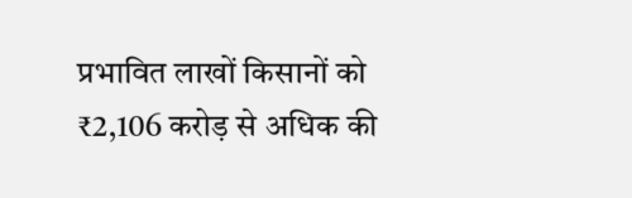प्रभावित लाखों किसानों को ₹2,106 करोड़ से अधिक की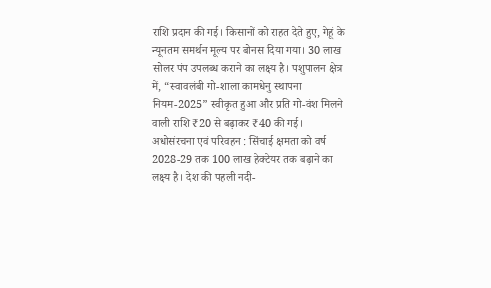राशि प्रदान की गई। किसानों को राहत देते हुए, गेहूं के न्यूनतम समर्थन मूल्य पर बोनस दिया गया। 30 लाख सोलर पंप उपलब्ध कराने का लक्ष्य है। पशुपालन क्षेत्र में, “स्वावलंबी गो-शाला कामधेनु स्थापना नियम-2025” स्वीकृत हुआ और प्रति गो-वंश मिलने वाली राशि ₹20 से बढ़ाकर ₹40 की गई।
अधोसंरचना एवं परिवहन : सिंचाई क्षमता को वर्ष 2028-29 तक 100 लाख हेक्टेयर तक बढ़ाने का लक्ष्य है। देश की पहली नदी-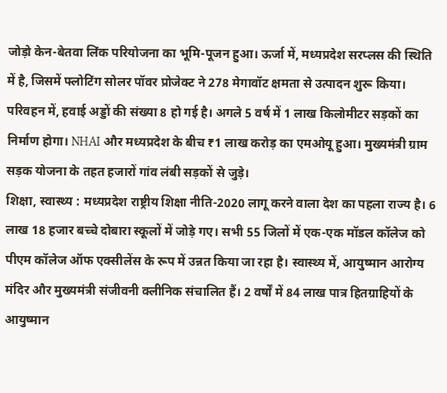जोड़ो केन-बेतवा लिंक परियोजना का भूमि-पूजन हुआ। ऊर्जा में, मध्यप्रदेश सरप्लस की स्थिति में है, जिसमें फ्लोटिंग सोलर पॉवर प्रोजेक्ट ने 278 मेगावॉट क्षमता से उत्पादन शुरू किया। परिवहन में, हवाई अड्डों की संख्या 8 हो गई है। अगले 5 वर्ष में 1 लाख किलोमीटर सड़कों का निर्माण होगा। NHAI और मध्यप्रदेश के बीच ₹1 लाख करोड़ का एमओयू हुआ। मुख्यमंत्री ग्राम सड़क योजना के तहत हजारों गांव लंबी सड़कों से जुड़े।
शिक्षा, स्वास्थ्य : मध्यप्रदेश राष्ट्रीय शिक्षा नीति-2020 लागू करने वाला देश का पहला राज्य है। 6 लाख 18 हजार बच्चे दोबारा स्कूलों में जोड़े गए। सभी 55 जिलों में एक-एक मॉडल कॉलेज को पीएम कॉलेज ऑफ एक्सीलेंस के रूप में उन्नत किया जा रहा है। स्वास्थ्य में, आयुष्मान आरोग्य मंदिर और मुख्यमंत्री संजीवनी क्लीनिक संचालित हैं। 2 वर्षों में 84 लाख पात्र हितग्राहियों के आयुष्मान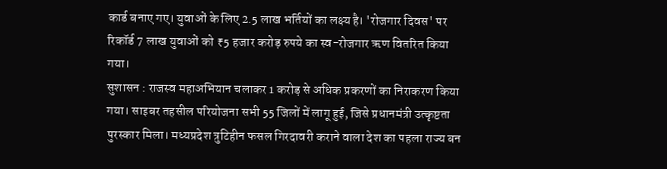कार्ड बनाए गए। युवाओं के लिए 2.5 लाख भर्तियों का लक्ष्य है। 'रोजगार दिवस' पर रिकॉर्ड 7 लाख युवाओं को ₹5 हजार करोड़ रुपये का स्व-रोजगार ऋण वितरित किया गया।
सुशासन : राजस्व महाअभियान चलाकर 1 करोड़ से अधिक प्रकरणों का निराकरण किया गया। साइबर तहसील परियोजना सभी 55 जिलों में लागू हुई, जिसे प्रधानमंत्री उत्कृष्टता पुरस्कार मिला। मध्यप्रदेश त्रुटिहीन फसल गिरदावरी कराने वाला देश का पहला राज्य बन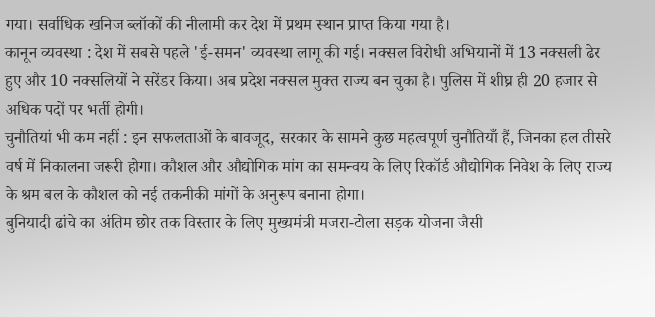गया। सर्वाधिक खनिज ब्लॉकों की नीलामी कर देश में प्रथम स्थान प्राप्त किया गया है।
कानून व्यवस्था : देश में सबसे पहले 'ई-समन' व्यवस्था लागू की गई। नक्सल विरोधी अभियानों में 13 नक्सली ढेर हुए और 10 नक्सलियों ने सरेंडर किया। अब प्रदेश नक्सल मुक्त राज्य बन चुका है। पुलिस में शीघ्र ही 20 हजार से अधिक पदों पर भर्ती होगी।
चुनौतियां भी कम नहीं : इन सफलताओं के बावजूद, सरकार के सामने कुछ महत्वपूर्ण चुनौतियाँ हैं, जिनका हल तीसरे वर्ष में निकालना जरूरी होगा। कौशल और औद्योगिक मांग का समन्वय के लिए रिकॉर्ड औद्योगिक निवेश के लिए राज्य के श्रम बल के कौशल को नई तकनीकी मांगों के अनुरूप बनाना होगा।
बुनियादी ढांचे का अंतिम छोर तक विस्तार के लिए मुख्यमंत्री मजरा-टोला सड़क योजना जैसी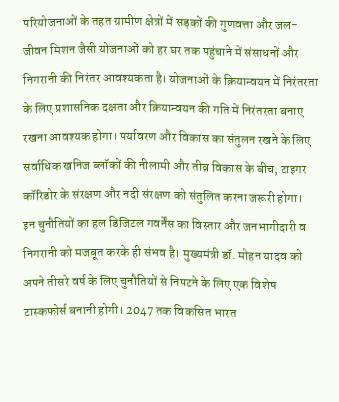परियोजनाओं के तहत ग्रामीण क्षेत्रों में सड़कों की गुणवत्ता और जल-जीवन मिशन जैसी योजनाओं को हर घर तक पहुंचाने में संसाधनों और निगरानी की निरंतर आवश्यकता है। योजनाओं के क्रियान्वयन में निरंतरता के लिए प्रशासनिक दक्षता और क्रियान्वयन की गति में निरंतरता बनाए रखना आवश्यक होगा। पर्यावरण और विकास का संतुलन रखने के लिए सर्वाधिक खनिज ब्लॉकों की नीलामी और तीव्र विकास के बीच, टाइगर कॉरिडोर के संरक्षण और नदी संरक्षण को संतुलित करना जरूरी होगा।
इन चुनौतियों का हल डिजिटल गवर्नेंस का विस्तार और जनभागीदारी व निगरानी को मजबूत करके ही संभव है। मुख्यमंत्री डॉ. मोहन यादव को अपने तीसरे वर्ष के लिए चुनौतियों से निपटने के लिए एक विशेष टास्कफोर्स बनानी होगी। 2047 तक विकसित भारत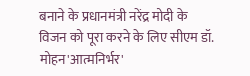बनाने के प्रधानमंत्री नरेंद्र मोदी के विजन को पूरा करने के लिए सीएम डॉ. मोहन'आत्मनिर्भर'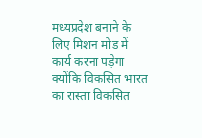मध्यप्रदेश बनाने के लिए मिशन मोड में कार्य करना पड़ेगा क्योंकि विकसित भारत का रास्ता विकसित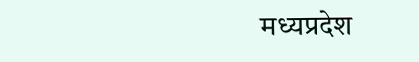मध्यप्रदेश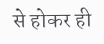से होकर ही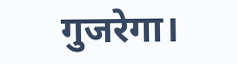गुजरेगा।